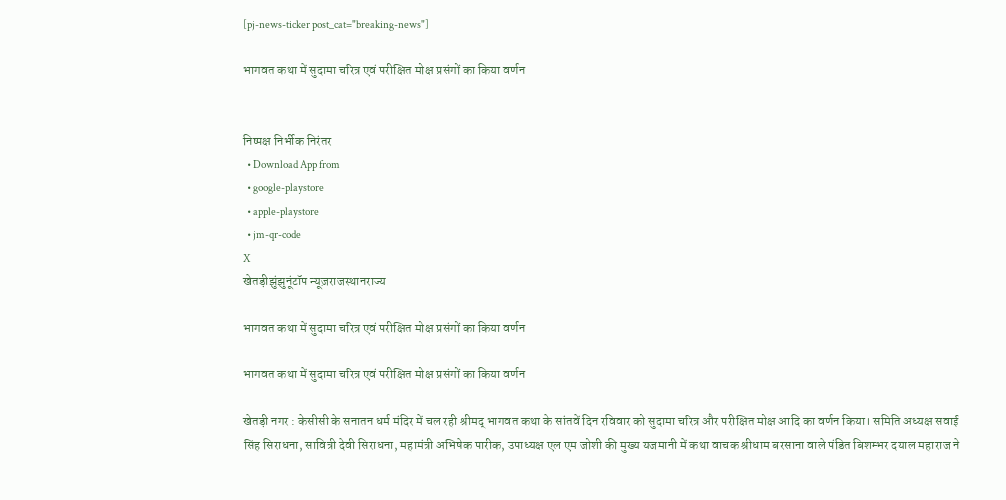[pj-news-ticker post_cat="breaking-news"]

भागवत कथा में सुदामा चरित्र एवं परीक्षित मोक्ष प्रसंगों का किया वर्णन


निष्पक्ष निर्भीक निरंतर
  • Download App from
  • google-playstore
  • apple-playstore
  • jm-qr-code
X
खेतड़ीझुंझुनूंटॉप न्यूज़राजस्थानराज्य

भागवत कथा में सुदामा चरित्र एवं परीक्षित मोक्ष प्रसंगों का किया वर्णन

भागवत कथा में सुदामा चरित्र एवं परीक्षित मोक्ष प्रसंगों का किया वर्णन

खेतड़ी नगर : केसीसी के सनातन धर्म मंदिर में चल रही श्रीमद् भागवत कथा के सांतवें दिन रविवार को सुदामा चरित्र और परीक्षित मोक्ष आदि का वर्णन किया। समिति अध्यक्ष सवाई सिंह सिराधना, सावित्री देवी सिराधना, महामंत्री अभिषेक पारीक, उपाध्यक्ष एल एम जोशी की मुख्य यजमानी में कथा वाचक श्रीधाम बरसाना वाले पंडित बिशम्भर दयाल महाराज ने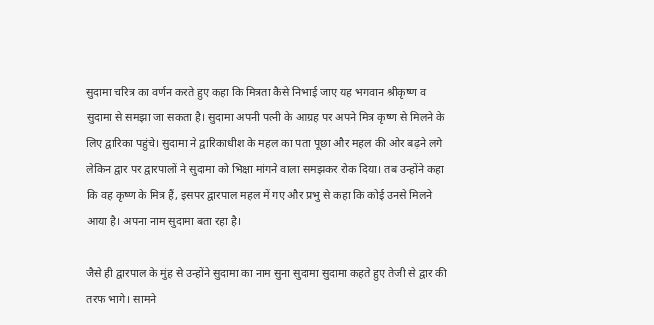सुदामा चरित्र का वर्णन करते हुए कहा कि मित्रता कैसे निभाई जाए यह भगवान श्रीकृष्ण व सुदामा से समझा जा सकता है। सुदामा अपनी पत्नी के आग्रह पर अपने मित्र कृष्ण से मिलने के लिए द्वारिका पहुंचे। सुदामा ने द्वारिकाधीश के महल का पता पूछा और महल की ओर बढ़ने लगे लेकिन द्वार पर द्वारपालों ने सुदामा को भिक्षा मांगने वाला समझकर रोक दिया। तब उन्होंने कहा कि वह कृष्ण के मित्र हैं, इसपर द्वारपाल महल में गए और प्रभु से कहा कि कोई उनसे मिलने आया है। अपना नाम सुदामा बता रहा है।

जैसे ही द्वारपाल के मुंह से उन्होंने सुदामा का नाम सुना सुदामा सुदामा कहते हुए तेजी से द्वार की तरफ भागे। सामने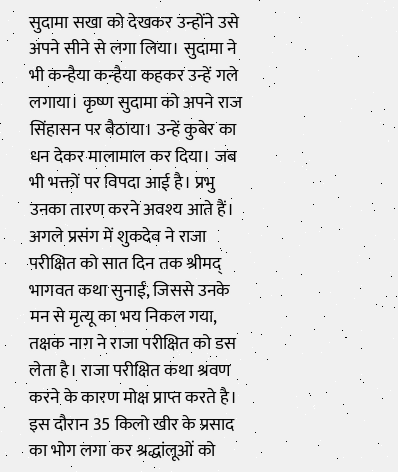सुदामा सखा को देखकर उन्होंने उसे अपने सीने से लगा लिया। सुदामा ने भी कन्हैया कन्हैया कहकर उन्हें गले लगाया। कृष्ण सुदामा को अपने राज सिंहासन पर बैठाया। उन्हें कुबेर का धन देकर मालामाल कर दिया। जब भी भक्तों पर विपदा आई है। प्रभु उनका तारण करने अवश्य आते हैं। अगले प्रसंग में शुकदेव ने राजा परीक्षित को सात दिन तक श्रीमद् भागवत कथा सुनाई, जिससे उनके मन से मृत्यू का भय निकल गया, तक्षक नाग ने राजा परीक्षित को डस लेता है। राजा परीक्षित कथा श्रवण करने के कारण मोक्ष प्राप्त करते है। इस दौरान 35 किलो खीर के प्रसाद का भोग लगा कर श्रद्धांलूओं को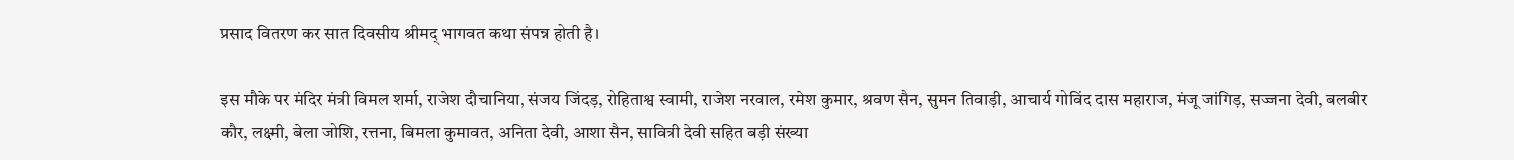प्रसाद वितरण कर सात दिवसीय श्रीमद् भागवत कथा संपन्न होती है।

इस मौके पर मंदिर मंत्री विमल शर्मा, राजेश दौचानिया, संजय जिंदड़, रोहिताश्व स्वामी, राजेश नरवाल, रमेश कुमार, श्रवण सैन, सुमन तिवाड़ी, आचार्य गोविंद दास महाराज, मंजू जांगिड़, सज्जना देवी, बलबीर कौर, लक्ष्मी, बेला जोशि, रत्तना, बिमला कुमावत, अनिता देवी, आशा सैन, सावित्री देवी सहित बड़ी संख्या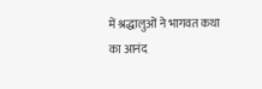में श्रद्धालुओं ने भागवत कथा का आनंद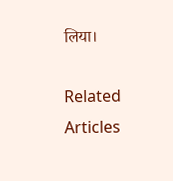लिया।

Related Articles